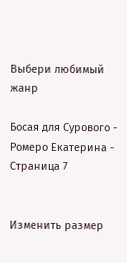Выбери любимый жанр

Босая для Сурового - Ромеро Екатерина - Страница 7


Изменить размер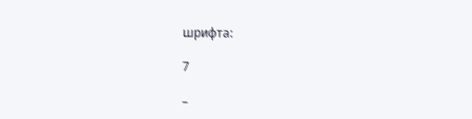шрифта:

7

–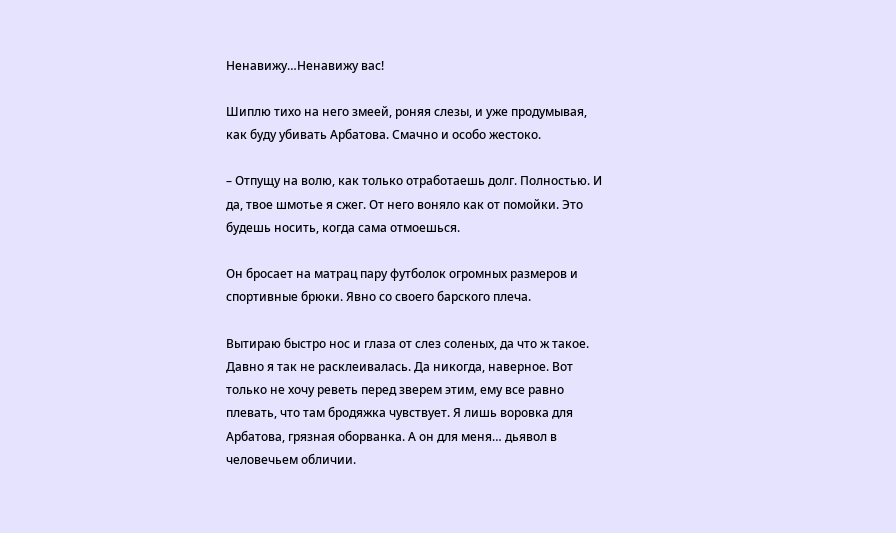Ненавижу…Ненавижу вас!

Шиплю тихо на него змеей, роняя слезы, и уже продумывая, как буду убивать Арбатова. Смачно и особо жестоко.

– Отпущу на волю, как только отработаешь долг. Полностью. И да, твое шмотье я сжег. От него воняло как от помойки. Это будешь носить, когда сама отмоешься.

Он бросает на матрац пару футболок огромных размеров и спортивные брюки. Явно со своего барского плеча.

Вытираю быстро нос и глаза от слез соленых, да что ж такое. Давно я так не расклеивалась. Да никогда, наверное. Вот только не хочу реветь перед зверем этим, ему все равно плевать, что там бродяжка чувствует. Я лишь воровка для Арбатова, грязная оборванка. А он для меня… дьявол в человечьем обличии.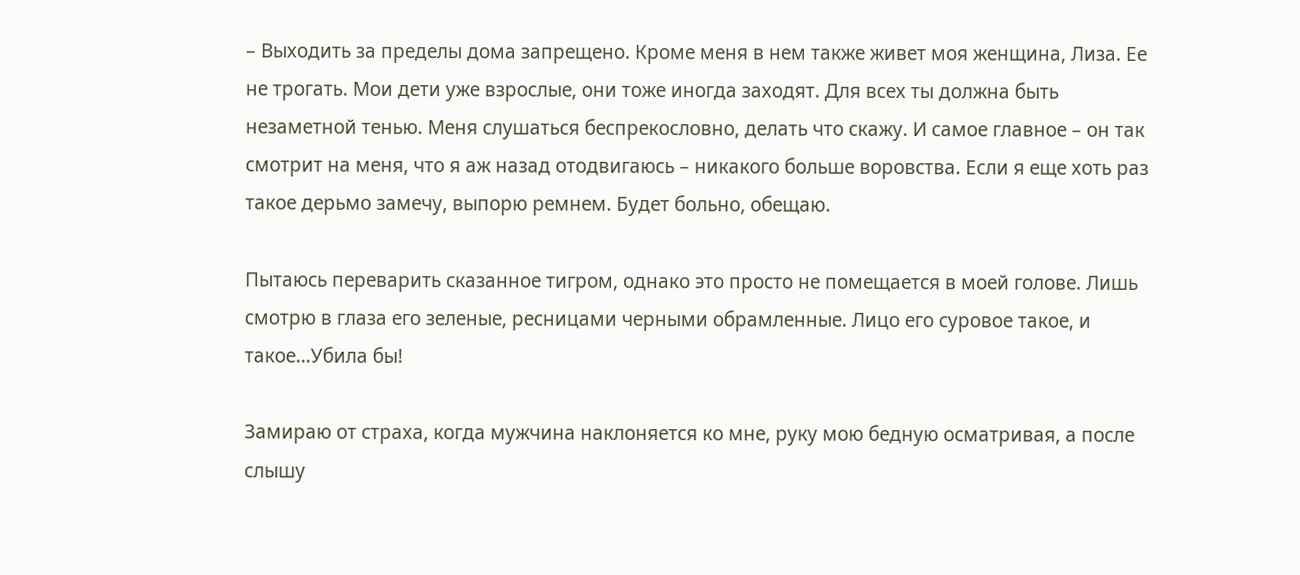– Выходить за пределы дома запрещено. Кроме меня в нем также живет моя женщина, Лиза. Ее не трогать. Мои дети уже взрослые, они тоже иногда заходят. Для всех ты должна быть незаметной тенью. Меня слушаться беспрекословно, делать что скажу. И самое главное – он так смотрит на меня, что я аж назад отодвигаюсь – никакого больше воровства. Если я еще хоть раз такое дерьмо замечу, выпорю ремнем. Будет больно, обещаю.

Пытаюсь переварить сказанное тигром, однако это просто не помещается в моей голове. Лишь смотрю в глаза его зеленые, ресницами черными обрамленные. Лицо его суровое такое, и такое…Убила бы!

Замираю от страха, когда мужчина наклоняется ко мне, руку мою бедную осматривая, а после слышу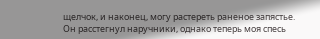щелчок, и наконец, могу растереть раненое запястье. Он расстегнул наручники, однако теперь моя спесь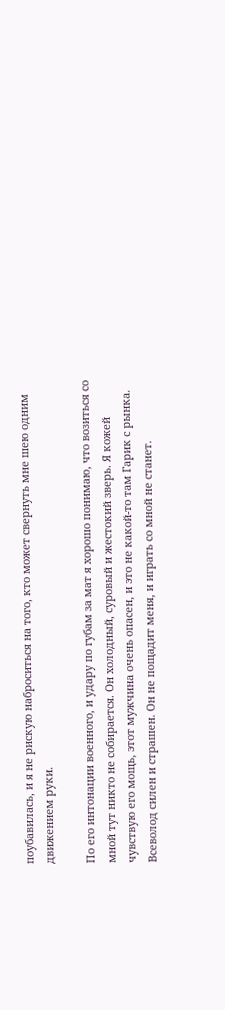поубавилась, и я не рискую наброситься на того, кто может свернуть мне шею одним движением руки.

По его интонации военного, и удару по губам за мат я хорошо понимаю, что возиться со мной тут никто не собирается. Он холодный, суровый и жестокий зверь. Я кожей чувствую его мощь, этот мужчина очень опасен, и это не какой-то там Гарик с рынка. Всеволод силен и страшен. Он не пощадит меня, и играть со мной не станет.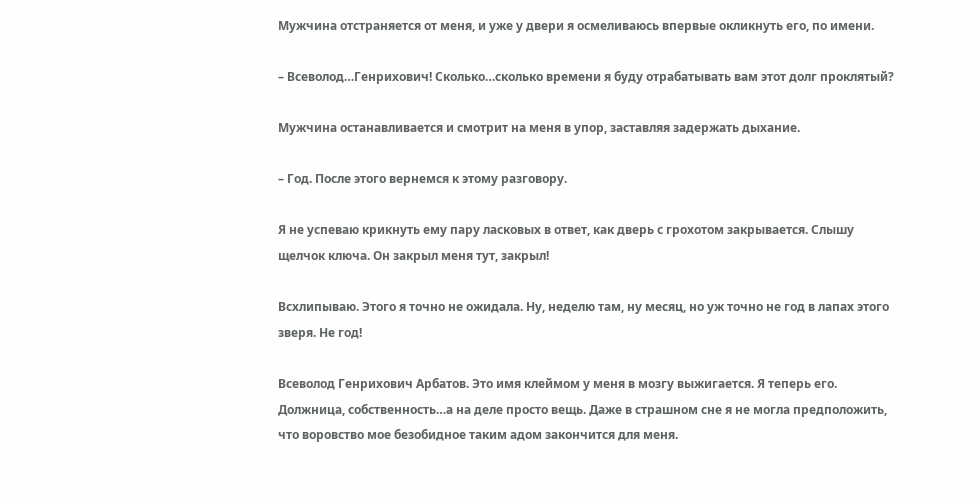Мужчина отстраняется от меня, и уже у двери я осмеливаюсь впервые окликнуть его, по имени.

– Всеволод…Генрихович! Сколько…сколько времени я буду отрабатывать вам этот долг проклятый?

Мужчина останавливается и смотрит на меня в упор, заставляя задержать дыхание.

– Год. После этого вернемся к этому разговору.

Я не успеваю крикнуть ему пару ласковых в ответ, как дверь с грохотом закрывается. Слышу щелчок ключа. Он закрыл меня тут, закрыл!

Всхлипываю. Этого я точно не ожидала. Ну, неделю там, ну месяц, но уж точно не год в лапах этого зверя. Не год!

Всеволод Генрихович Арбатов. Это имя клеймом у меня в мозгу выжигается. Я теперь его. Должница, собственность…а на деле просто вещь. Даже в страшном сне я не могла предположить, что воровство мое безобидное таким адом закончится для меня.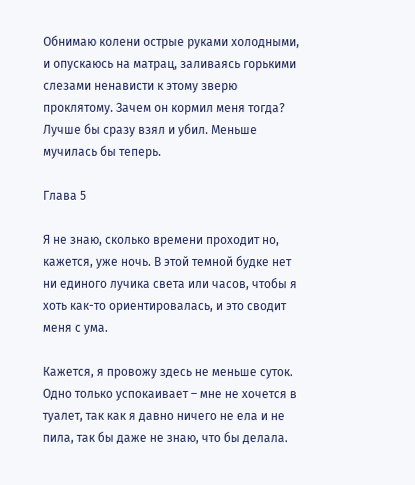Обнимаю колени острые руками холодными, и опускаюсь на матрац, заливаясь горькими слезами ненависти к этому зверю проклятому. Зачем он кормил меня тогда? Лучше бы сразу взял и убил. Меньше мучилась бы теперь.

Глава 5

Я не знаю, сколько времени проходит но, кажется, уже ночь. В этой темной будке нет ни единого лучика света или часов, чтобы я хоть как-то ориентировалась, и это сводит меня с ума.

Кажется, я провожу здесь не меньше суток. Одно только успокаивает – мне не хочется в туалет, так как я давно ничего не ела и не пила, так бы даже не знаю, что бы делала.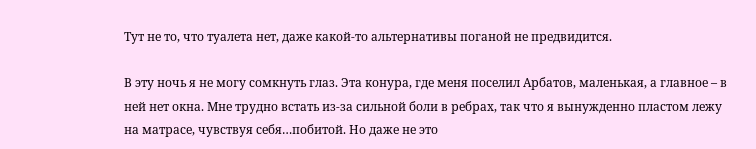Тут не то, что туалета нет, даже какой-то альтернативы поганой не предвидится.

В эту ночь я не могу сомкнуть глаз. Эта конура, где меня поселил Арбатов, маленькая, а главное – в ней нет окна. Мне трудно встать из-за сильной боли в ребрах, так что я вынужденно пластом лежу на матрасе, чувствуя себя…побитой. Но даже не это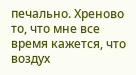печально. Хреново то, что мне все время кажется, что воздух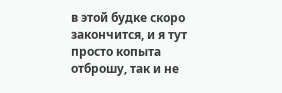в этой будке скоро закончится, и я тут просто копыта отброшу, так и не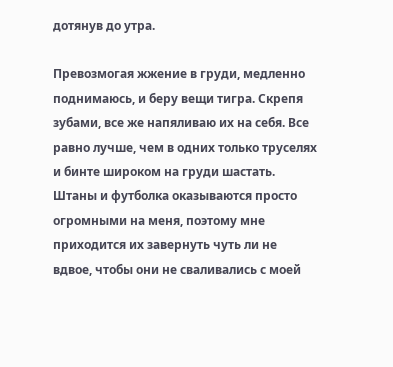дотянув до утра.

Превозмогая жжение в груди, медленно поднимаюсь, и беру вещи тигра. Скрепя зубами, все же напяливаю их на себя. Все равно лучше, чем в одних только труселях и бинте широком на груди шастать. Штаны и футболка оказываются просто огромными на меня, поэтому мне приходится их завернуть чуть ли не вдвое, чтобы они не сваливались с моей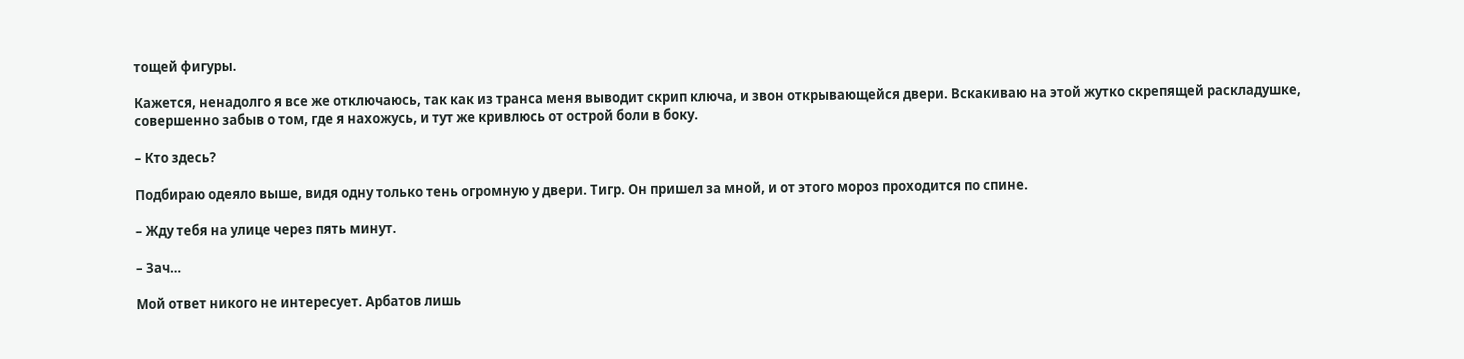тощей фигуры.

Кажется, ненадолго я все же отключаюсь, так как из транса меня выводит скрип ключа, и звон открывающейся двери. Вскакиваю на этой жутко скрепящей раскладушке, совершенно забыв о том, где я нахожусь, и тут же кривлюсь от острой боли в боку.

– Кто здесь?

Подбираю одеяло выше, видя одну только тень огромную у двери. Тигр. Он пришел за мной, и от этого мороз проходится по спине.

– Жду тебя на улице через пять минут.

– Зач…

Мой ответ никого не интересует. Арбатов лишь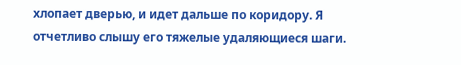хлопает дверью, и идет дальше по коридору. Я отчетливо слышу его тяжелые удаляющиеся шаги.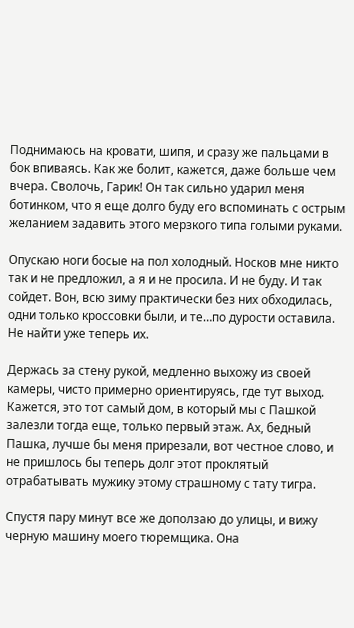Поднимаюсь на кровати, шипя, и сразу же пальцами в бок впиваясь. Как же болит, кажется, даже больше чем вчера. Сволочь, Гарик! Он так сильно ударил меня ботинком, что я еще долго буду его вспоминать с острым желанием задавить этого мерзкого типа голыми руками.

Опускаю ноги босые на пол холодный. Носков мне никто так и не предложил, а я и не просила. И не буду. И так сойдет. Вон, всю зиму практически без них обходилась, одни только кроссовки были, и те…по дурости оставила. Не найти уже теперь их.

Держась за стену рукой, медленно выхожу из своей камеры, чисто примерно ориентируясь, где тут выход. Кажется, это тот самый дом, в который мы с Пашкой залезли тогда еще, только первый этаж. Ах, бедный Пашка, лучше бы меня прирезали, вот честное слово, и не пришлось бы теперь долг этот проклятый отрабатывать мужику этому страшному с тату тигра.

Спустя пару минут все же доползаю до улицы, и вижу черную машину моего тюремщика. Она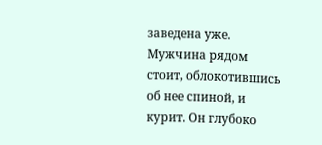заведена уже. Мужчина рядом стоит, облокотившись об нее спиной, и курит. Он глубоко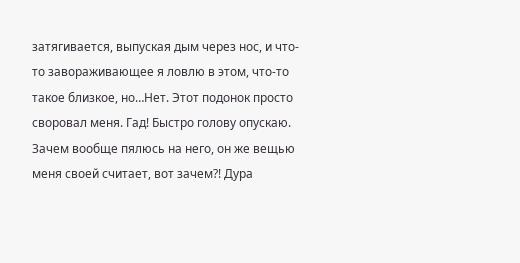затягивается, выпуская дым через нос, и что-то завораживающее я ловлю в этом, что-то такое близкое, но…Нет. Этот подонок просто своровал меня. Гад! Быстро голову опускаю. Зачем вообще пялюсь на него, он же вещью меня своей считает, вот зачем?! Дура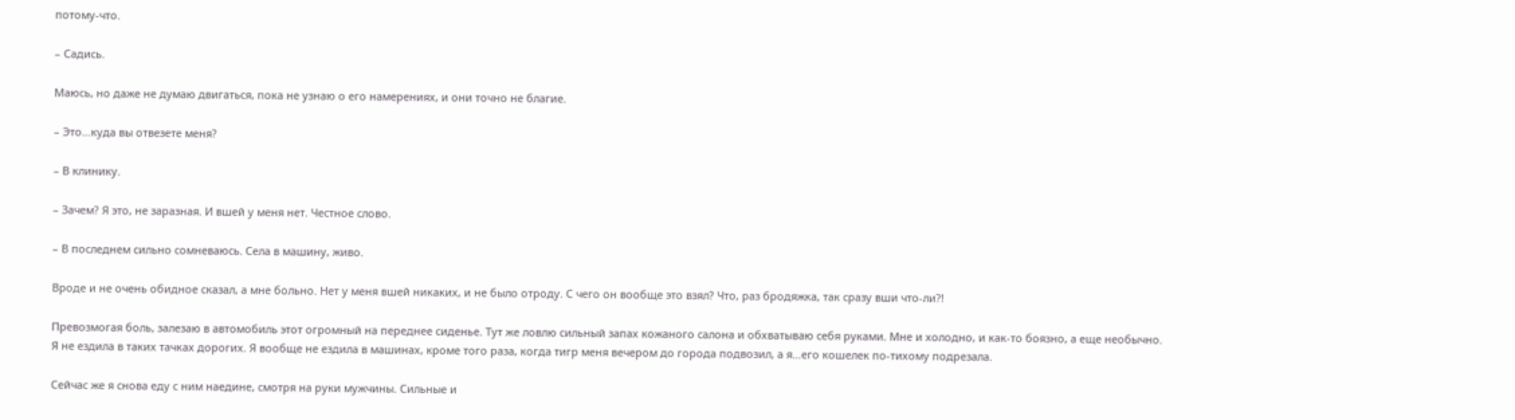потому-что.

– Садись.

Маюсь, но даже не думаю двигаться, пока не узнаю о его намерениях, и они точно не благие.

– Это…куда вы отвезете меня?

– В клинику.

– Зачем? Я это, не заразная. И вшей у меня нет. Честное слово.

– В последнем сильно сомневаюсь. Села в машину, живо.

Вроде и не очень обидное сказал, а мне больно. Нет у меня вшей никаких, и не было отроду. С чего он вообще это взял? Что, раз бродяжка, так сразу вши что-ли?!

Превозмогая боль, залезаю в автомобиль этот огромный на переднее сиденье. Тут же ловлю сильный запах кожаного салона и обхватываю себя руками. Мне и холодно, и как-то боязно, а еще необычно. Я не ездила в таких тачках дорогих. Я вообще не ездила в машинах, кроме того раза, когда тигр меня вечером до города подвозил, а я…его кошелек по-тихому подрезала.

Сейчас же я снова еду с ним наедине, смотря на руки мужчины. Сильные и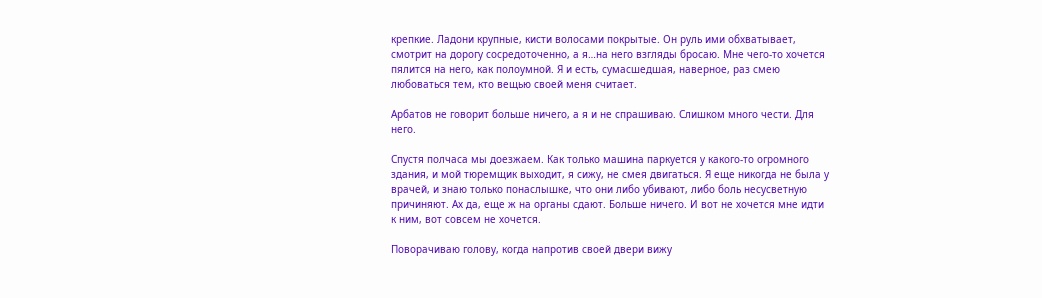крепкие. Ладони крупные, кисти волосами покрытые. Он руль ими обхватывает, смотрит на дорогу сосредоточенно, а я…на него взгляды бросаю. Мне чего-то хочется пялится на него, как полоумной. Я и есть, сумасшедшая, наверное, раз смею любоваться тем, кто вещью своей меня считает.

Арбатов не говорит больше ничего, а я и не спрашиваю. Слишком много чести. Для него.

Спустя полчаса мы доезжаем. Как только машина паркуется у какого-то огромного здания, и мой тюремщик выходит, я сижу, не смея двигаться. Я еще никогда не была у врачей, и знаю только понаслышке, что они либо убивают, либо боль несусветную причиняют. Ах да, еще ж на органы сдают. Больше ничего. И вот не хочется мне идти к ним, вот совсем не хочется.

Поворачиваю голову, когда напротив своей двери вижу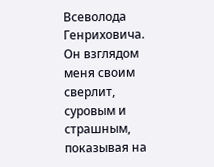Всеволода Генриховича. Он взглядом меня своим сверлит, суровым и страшным, показывая на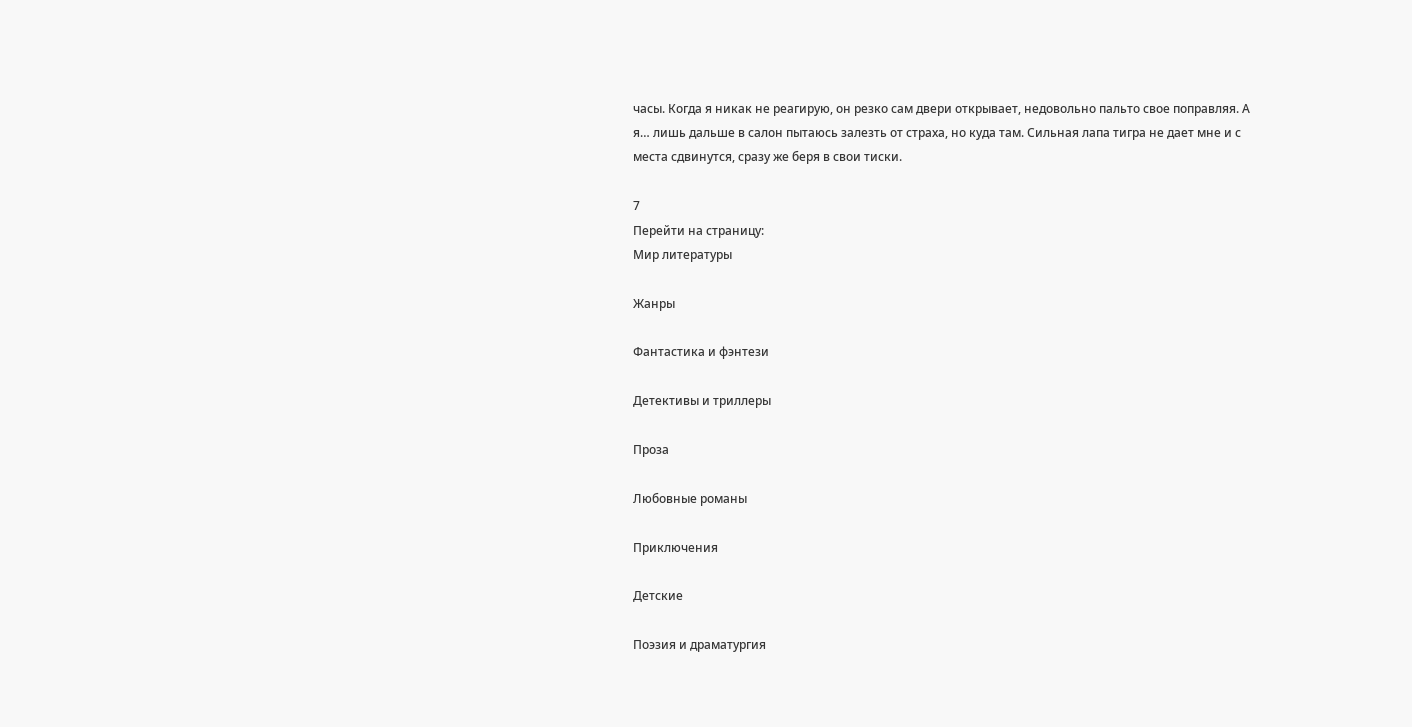часы. Когда я никак не реагирую, он резко сам двери открывает, недовольно пальто свое поправляя. А я… лишь дальше в салон пытаюсь залезть от страха, но куда там. Сильная лапа тигра не дает мне и с места сдвинутся, сразу же беря в свои тиски.

7
Перейти на страницу:
Мир литературы

Жанры

Фантастика и фэнтези

Детективы и триллеры

Проза

Любовные романы

Приключения

Детские

Поэзия и драматургия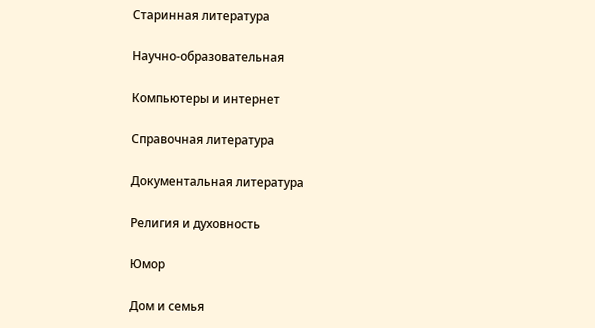Старинная литература

Научно-образовательная

Компьютеры и интернет

Справочная литература

Документальная литература

Религия и духовность

Юмор

Дом и семья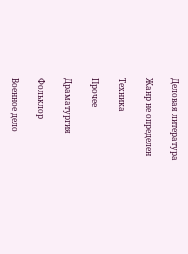Деловая литература

Жанр не определен

Техника

Прочее

Драматургия

Фольклор

Военное дело